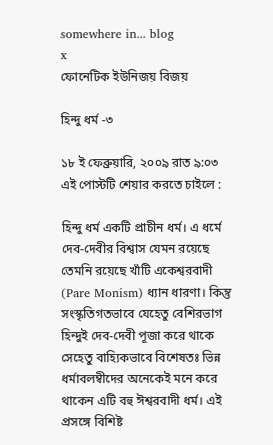somewhere in... blog
x
ফোনেটিক ইউনিজয় বিজয়

হিন্দু ধর্ম -৩

১৮ ই ফেব্রুয়ারি, ২০০৯ রাত ৯:০৩
এই পোস্টটি শেয়ার করতে চাইলে :

হিন্দু ধর্ম একটি প্রাচীন ধর্ম। এ ধর্মে দেব-দেবীর বিশ্বাস যেমন রয়েছে তেমনি রয়েছে খাঁটি একেশ্বরবাদী (Pare Monism) ধ্যান ধারণা। কিন্তু সংস্কৃতিগতভাবে যেহেতু বেশিরভাগ হিন্দুই দেব-দেবী পূজা করে থাকে সেহেতু বাহ্যিকভাবে বিশেষতঃ ভিন্ন ধর্মাবলম্বীদের অনেকেই মনে করে থাকেন এটি বহু ঈশ্বরবাদী ধর্ম। এই প্রসঙ্গে বিশিষ্ট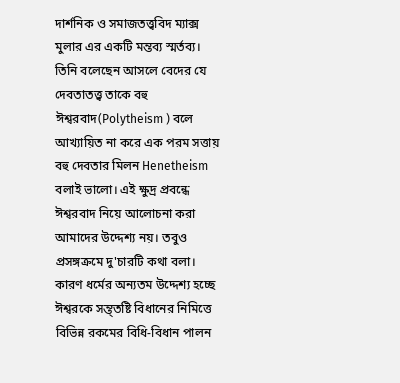দার্শনিক ও সমাজতত্ত্ববিদ ম্যাক্স মুলার এর একটি মন্তব্য স্মর্তব্য। তিনি বলেছেন আসলে বেদের যে দেবতাতত্ত্ব তাকে বহু ঈশ্বরবাদ(Polytheism ) বলে আখ্যায়িত না করে এক পরম সত্তায় বহু দেবতার মিলন Henetheism বলাই ভালো। এই ক্ষুদ্র প্রবন্ধে ঈশ্বরবাদ নিয়ে আলোচনা করা আমাদের উদ্দেশ্য নয়। তবুও প্রসঙ্গক্রমে দু'চারটি কথা বলা। কারণ ধর্মের অন্যতম উদ্দেশ্য হচ্ছে ঈশ্বরকে সন্ত্তষ্টি বিধানের নিমিত্তে বিভিন্ন রকমের বিধি-বিধান পালন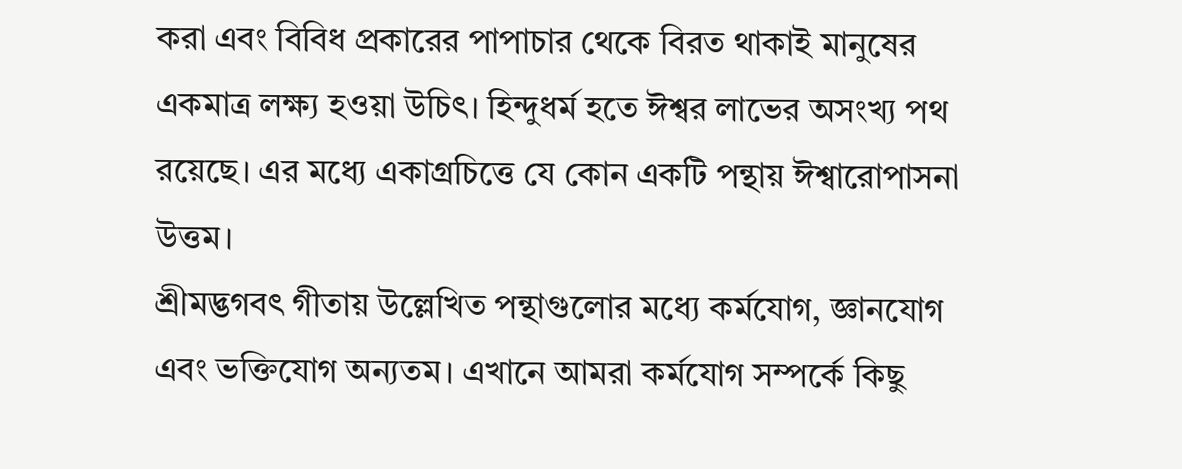করা এবং বিবিধ প্রকারের পাপাচার থেকে বিরত থাকাই মানুষের একমাত্র লক্ষ্য হওয়া উচিৎ। হিন্দুধর্ম হতে ঈশ্বর লাভের অসংখ্য পথ রয়েছে। এর মধ্যে একাগ্রচিত্তে যে কোন একটি পন্থায় ঈশ্বারোপাসনা উত্তম।
শ্রীমদ্ভগবৎ গীতায় উল্লেখিত পন্থাগুলোর মধ্যে কর্মযোগ, জ্ঞানযোগ এবং ভক্তিযোগ অন্যতম। এখানে আমরা কর্মযোগ সম্পর্কে কিছু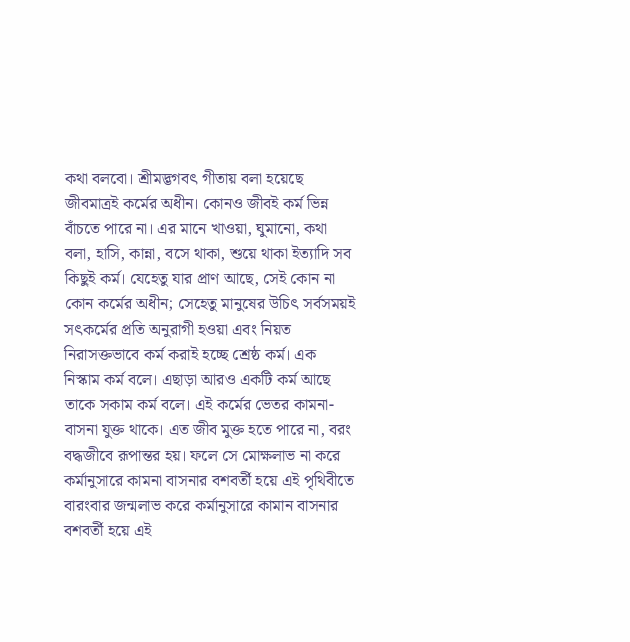কথা বলবো। শ্রীমদ্ভগবৎ গীতায় বলা হয়েছে জীবমাত্রই কর্মের অধীন। কোনও জীবই কর্ম ভিন্ন বাঁচতে পারে না। এর মানে খাওয়া, ঘুমানো, কথা বলা, হাসি, কান্না, বসে থাকা, শুয়ে থাকা ইত্যাদি সব কিছুই কর্ম। যেহেতু যার প্রাণ আছে, সেই কোন না কোন কর্মের অধীন; সেহেতু মানুষের উচিৎ সর্বসময়ই সৎকর্মের প্রতি অনুরাগী হওয়া এবং নিয়ত নিরাসক্তভাবে কর্ম করাই হচ্ছে শ্রেষ্ঠ কর্ম। এক নিস্কাম কর্ম বলে। এছাড়া আরও একটি কর্ম আছে তাকে সকাম কর্ম বলে। এই কর্মের ভেতর কামনা-বাসনা যুক্ত থাকে। এত জীব মুক্ত হতে পারে না, বরং বদ্ধজীবে রূপান্তর হয়। ফলে সে মোক্ষলাভ না করে কর্মানুসারে কামনা বাসনার বশবর্তী হয়ে এই পৃথিবীতে বারংবার জন্মলাভ করে কর্মানুসারে কামান বাসনার বশবর্তী হয়ে এই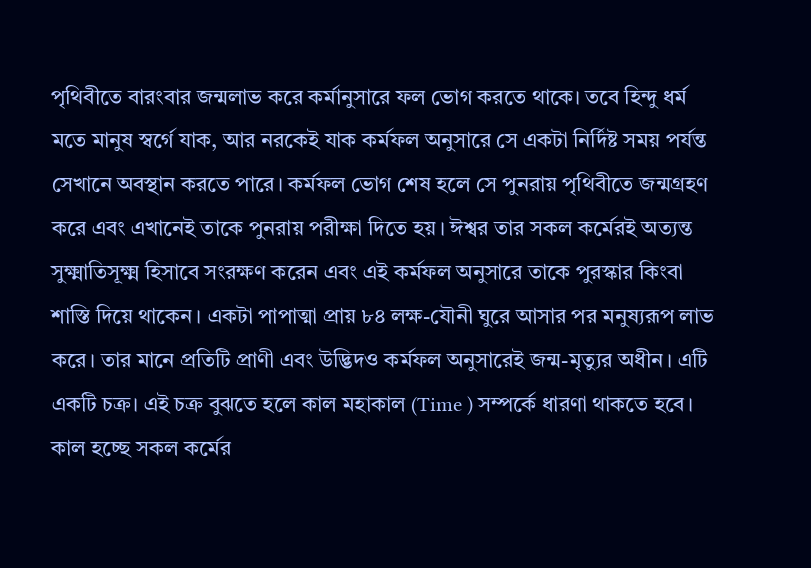পৃথিবীতে বারংবার জন্মলাভ করে কর্মানুসারে ফল ভোগ করতে থাকে। তবে হিন্দু ধর্ম মতে মানুষ স্বর্গে যাক, আর নরকেই যাক কর্মফল অনুসারে সে একটা নির্দিষ্ট সময় পর্যন্ত সেখানে অবস্থান করতে পারে। কর্মফল ভোগ শেষ হলে সে পুনরায় পৃথিবীতে জন্মগ্রহণ করে এবং এখানেই তাকে পুনরায় পরীক্ষা দিতে হয়। ঈশ্বর তার সকল কর্মেরই অত্যন্ত সুক্ষ্মাতিসূক্ষ্ম হিসাবে সংরক্ষণ করেন এবং এই কর্মফল অনুসারে তাকে পুরস্কার কিংবা শাস্তি দিয়ে থাকেন। একটা পাপাত্মা প্রায় ৮৪ লক্ষ-যৌনী ঘুরে আসার পর মনুষ্যরূপ লাভ করে। তার মানে প্রতিটি প্রাণী এবং উদ্ভিদও কর্মফল অনুসারেই জন্ম-মৃত্যুর অধীন। এটি একটি চক্র। এই চক্র বুঝতে হলে কাল মহাকাল (Time ) সম্পর্কে ধারণা থাকতে হবে। কাল হচ্ছে সকল কর্মের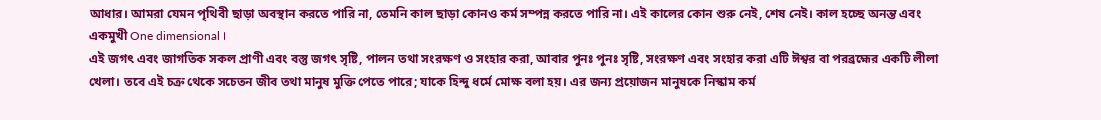আধার। আমরা যেমন পৃথিবী ছাড়া অবস্থান করতে পারি না, তেমনি কাল ছাড়া কোনও কর্ম সম্পন্ন করতে পারি না। এই কালের কোন শুরু নেই, শেষ নেই। কাল হচ্ছে অনন্ত এবং একমুখী One dimensional ।
এই জগৎ এবং জাগতিক সকল প্রাণী এবং বস্তু জগৎ সৃষ্টি, পালন তথা সংরক্ষণ ও সংহার করা, আবার পুনঃ পুনঃ সৃষ্টি, সংরক্ষণ এবং সংহার করা এটি ঈশ্বর বা পরব্রহ্মের একটি লীলা খেলা। তবে এই চক্র থেকে সচেতন জীব তথা মানুষ মুক্তি পেতে পারে; যাকে হিন্দু ধর্মে মোক্ষ বলা হয়। এর জন্য প্রয়োজন মানুষকে নিস্কাম কর্ম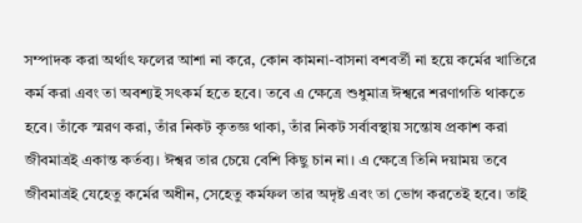সম্পাদক করা অর্থাৎ ফলের আশা না করে, কোন কামনা-বাসনা বশবর্তী না হয়ে কর্মের খাতিরে কর্ম করা এবং তা অবশ্যই সৎকর্ম হতে হবে। তবে এ ক্ষেত্রে শুধুমাত্র ঈশ্বরে শরণাগতি থাকতে হবে। তাঁকে স্মরণ করা, তাঁর নিকট কৃতজ্ঞ থাকা, তাঁর নিকট সর্বাবস্থায় সন্তোষ প্রকাশ করা জীবমাত্রই একান্ত কর্তব্য। ঈশ্বর তার চেয়ে বেশি কিছু চান না। এ ক্ষেত্রে তিনি দয়াময় তবে জীবমাত্রই যেহেতু কর্মের অধীন, সেহেতু কর্মফল তার অদৃষ্ট এবং তা ভোগ করতেই হবে। তাই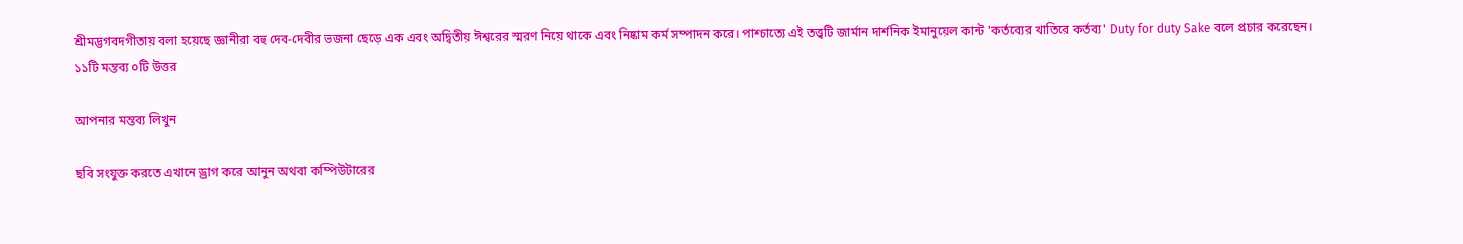শ্রীমদ্ভগবদগীতায় বলা হয়েছে জ্ঞানীরা বহু দেব-দেবীর ভজনা ছেড়ে এক এবং অদ্বিতীয় ঈশ্বরের স্মরণ নিয়ে থাকে এবং নিষ্কাম কর্ম সম্পাদন করে। পাশ্চাত্যে এই তত্ত্বটি জার্মান দার্শনিক ইমানুয়েল কান্ট 'কর্তব্যের খাতিরে কর্তব্য' Duty for duty Sake বলে প্রচার করেছেন।
১১টি মন্তব্য ০টি উত্তর

আপনার মন্তব্য লিখুন

ছবি সংযুক্ত করতে এখানে ড্রাগ করে আনুন অথবা কম্পিউটারের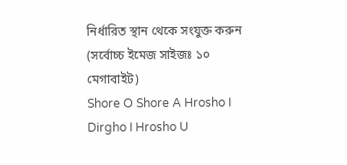নির্ধারিত স্থান থেকে সংযুক্ত করুন (সর্বোচ্চ ইমেজ সাইজঃ ১০ মেগাবাইট)
Shore O Shore A Hrosho I Dirgho I Hrosho U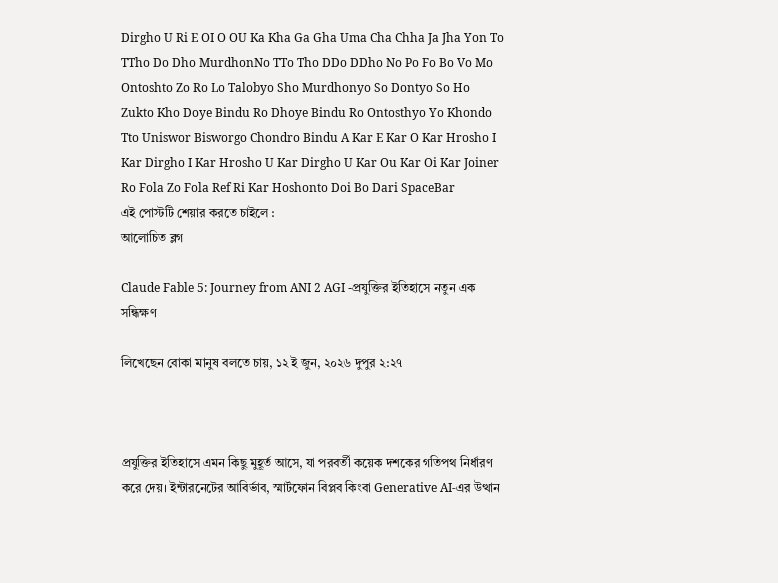Dirgho U Ri E OI O OU Ka Kha Ga Gha Uma Cha Chha Ja Jha Yon To TTho Do Dho MurdhonNo TTo Tho DDo DDho No Po Fo Bo Vo Mo Ontoshto Zo Ro Lo Talobyo Sho Murdhonyo So Dontyo So Ho Zukto Kho Doye Bindu Ro Dhoye Bindu Ro Ontosthyo Yo Khondo Tto Uniswor Bisworgo Chondro Bindu A Kar E Kar O Kar Hrosho I Kar Dirgho I Kar Hrosho U Kar Dirgho U Kar Ou Kar Oi Kar Joiner Ro Fola Zo Fola Ref Ri Kar Hoshonto Doi Bo Dari SpaceBar
এই পোস্টটি শেয়ার করতে চাইলে :
আলোচিত ব্লগ

Claude Fable 5: Journey from ANI 2 AGI -প্রযুক্তির ইতিহাসে নতুন এক সন্ধিক্ষণ

লিখেছেন বোকা মানুষ বলতে চায়, ১২ ই জুন, ২০২৬ দুপুর ২:২৭



প্রযুক্তির ইতিহাসে এমন কিছু মুহূর্ত আসে, যা পরবর্তী কয়েক দশকের গতিপথ নির্ধারণ করে দেয়। ইন্টারনেটের আবির্ভাব, স্মার্টফোন বিপ্লব কিংবা Generative AI-এর উত্থান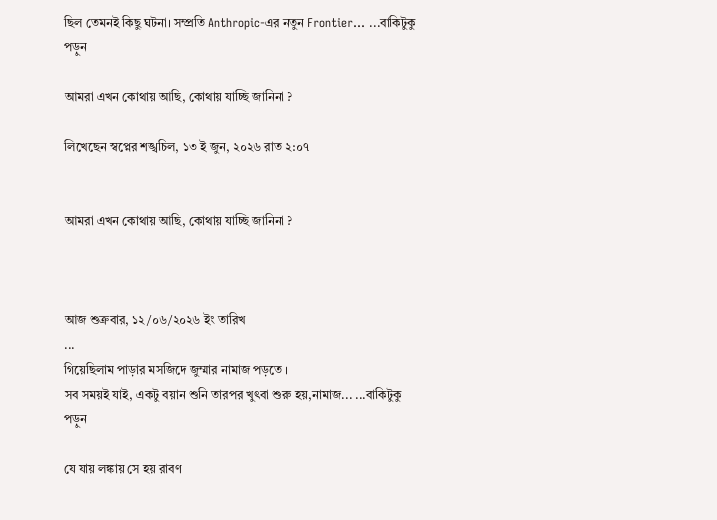ছিল তেমনই কিছু ঘটনা। সম্প্রতি Anthropic-এর নতুন Frontier... ...বাকিটুকু পড়ুন

আমরা এখন কোথায় আছি, কোথায় যাচ্ছি জানিনা ?

লিখেছেন স্বপ্নের শঙ্খচিল, ১৩ ই জুন, ২০২৬ রাত ২:০৭


আমরা এখন কোথায় আছি, কোথায় যাচ্ছি জানিনা ?



আজ শুক্রবার, ১২/০৬/২০২৬ ইং তারিখ
...
গিয়েছিলাম পাড়ার মসজিদে জুম্মার নামাজ পড়তে ।
সব সময়ই যাই, একটু বয়ান শুনি তারপর খুৎবা শুরু হয়,নামাজ... ...বাকিটুকু পড়ুন

যে যায় লঙ্কায় সে হয় রাবণ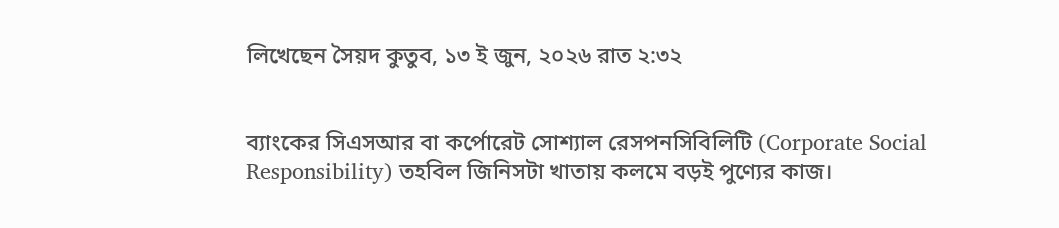লিখেছেন সৈয়দ কুতুব, ১৩ ই জুন, ২০২৬ রাত ২:৩২


ব্যাংকের সিএসআর বা কর্পোরেট সোশ্যাল রেসপনসিবিলিটি (Corporate Social Responsibility) তহবিল জিনিসটা খাতায় কলমে বড়ই পুণ্যের কাজ।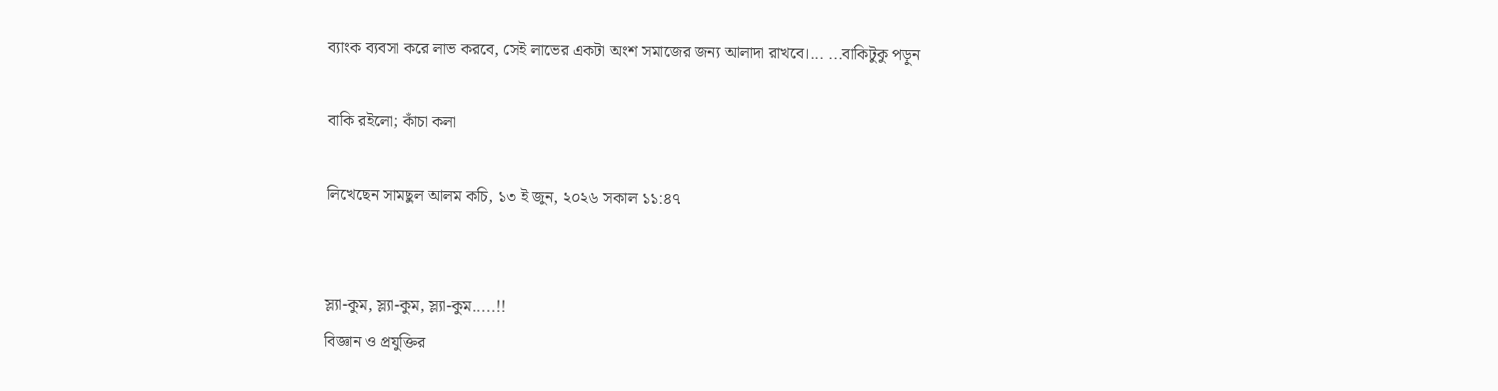ব্যাংক ব্যবসা করে লাভ করবে, সেই লাভের একটা অংশ সমাজের জন্য আলাদা রাখবে।... ...বাকিটুকু পড়ুন

বাকি রইলো; কাঁচা কলা

লিখেছেন সামছুল আলম কচি, ১৩ ই জুন, ২০২৬ সকাল ১১:৪৭


স্ল্যা-কুম, স্ল্যা-কুম, স্ল্যা-কুম.....!!
বিজ্ঞান ও প্রযুক্তির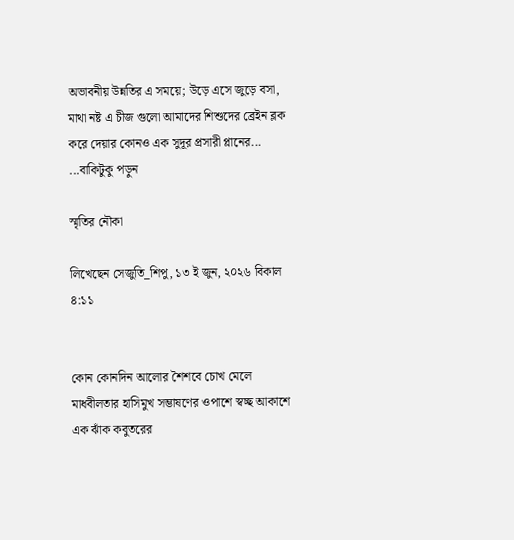অভাবনীয় উন্নতির এ সময়ে; উড়ে এসে জুড়ে বসা, মাথা নষ্ট এ চীজ গুলো আমাদের শিশুদের ব্রেইন ব্লক করে দেয়ার কোনও এক সুদূর প্রসারী প্লানের... ...বাকিটুকু পড়ুন

স্মৃতির নৌকা

লিখেছেন সেজুতি_শিপু, ১৩ ই জুন, ২০২৬ বিকাল ৪:১১


কোন কোনদিন আলোর শৈশবে চোখ মেলে
মাধবীলতার হাসিমুখ সম্ভাষণের ওপাশে স্বচ্ছ আকাশে
এক ঝাঁক কবুতরের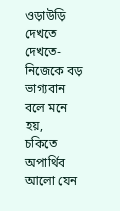ওড়াউড়ি দেখতে দেখতে-
নিজেকে বড় ভাগ্যবান বলে মনে হয়,
চকিতে অপার্থিব আলো যেন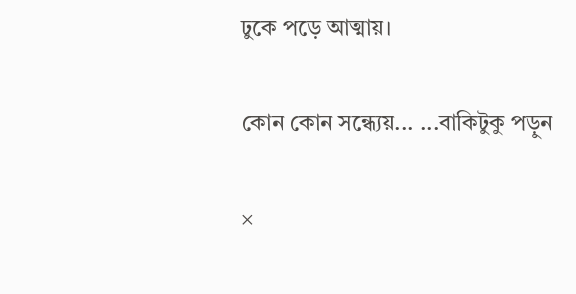ঢুকে পড়ে আত্মায়।

কোন কোন সন্ধ‍্যেয়... ...বাকিটুকু পড়ুন

×